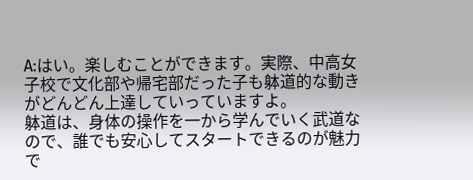A:はい。楽しむことができます。実際、中高女子校で文化部や帰宅部だった子も躰道的な動きがどんどん上達していっていますよ。
躰道は、身体の操作を一から学んでいく武道なので、誰でも安心してスタートできるのが魅力で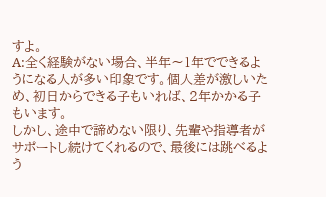すよ。
A:全く経験がない場合、半年〜1年でできるようになる人が多い印象です。個人差が激しいため、初日からできる子もいれば、2年かかる子もいます。
しかし、途中で諦めない限り、先輩や指導者がサポートし続けてくれるので、最後には跳べるよう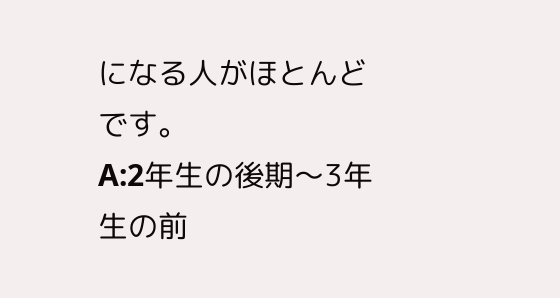になる人がほとんどです。
A:2年生の後期〜3年生の前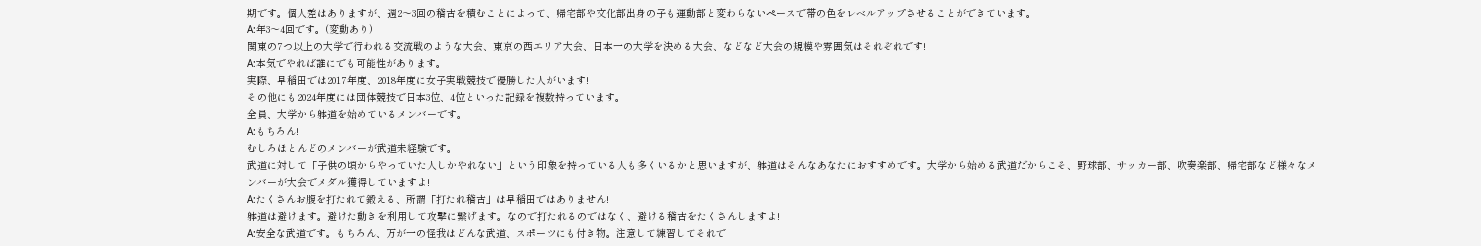期です。個人差はありますが、週2〜3回の稽古を積むことによって、帰宅部や文化部出身の子も運動部と変わらないペースで帯の色をレベルアップさせることができています。
A:年3〜4回です。(変動あり)
関東の7つ以上の大学で行われる交流戦のような大会、東京の西エリア大会、日本一の大学を決める大会、などなど大会の規模や雰囲気はそれぞれです!
A:本気でやれば誰にでも可能性があります。
実際、早稲田では2017年度、2018年度に女子実戦競技で優勝した人がいます!
その他にも2024年度には団体競技で日本3位、4位といった記録を複数持っています。
全員、大学から躰道を始めているメンバーです。
A:もちろん!
むしろほとんどのメンバーが武道未経験です。
武道に対して「子供の頃からやっていた人しかやれない」という印象を持っている人も多くいるかと思いますが、躰道はそんなあなたにおすすめです。大学から始める武道だからこそ、野球部、サッカー部、吹奏楽部、帰宅部など様々なメンバーが大会でメダル獲得していますよ!
A:たくさんお腹を打たれて鍛える、所謂「打たれ稽古」は早稲田ではありません!
躰道は避けます。避けた動きを利用して攻撃に繋げます。なので打たれるのではなく、避ける稽古をたくさんしますよ!
A:安全な武道です。もちろん、万が一の怪我はどんな武道、スポーツにも付き物。注意して練習してそれで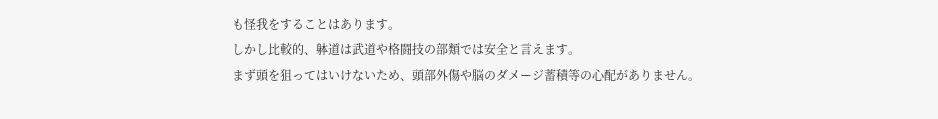も怪我をすることはあります。
しかし比較的、躰道は武道や格闘技の部類では安全と言えます。
まず頭を狙ってはいけないため、頭部外傷や脳のダメージ蓄積等の心配がありません。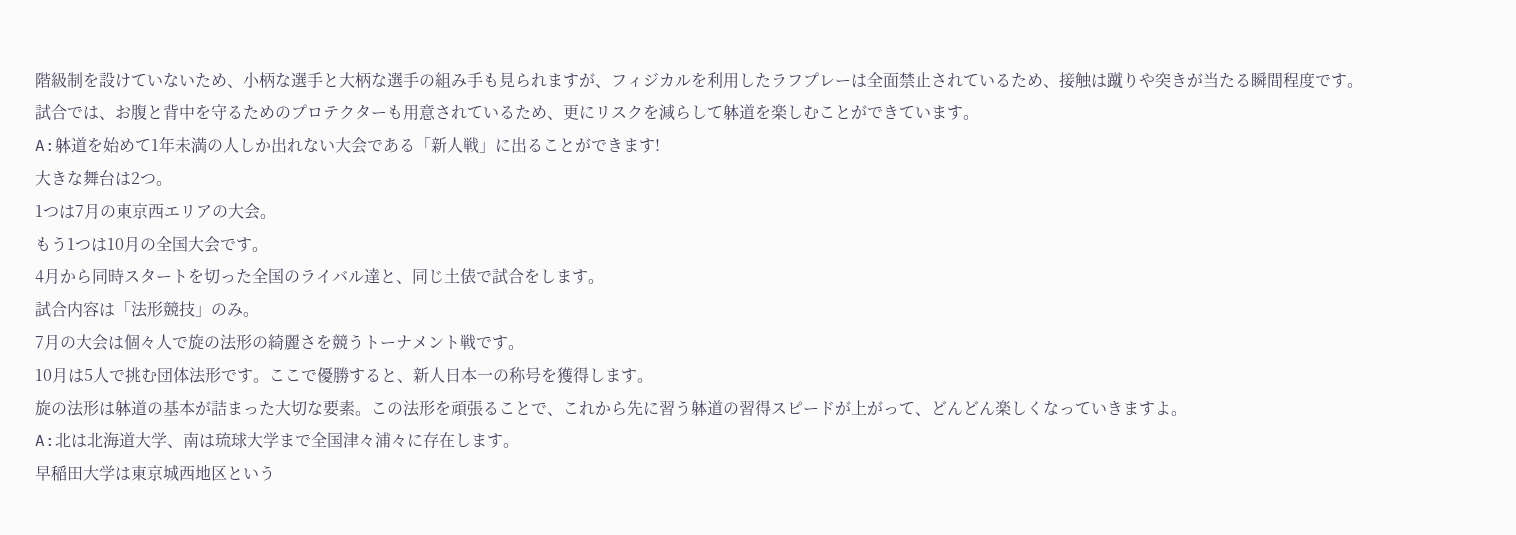階級制を設けていないため、小柄な選手と大柄な選手の組み手も見られますが、フィジカルを利用したラフプレーは全面禁止されているため、接触は蹴りや突きが当たる瞬間程度です。
試合では、お腹と背中を守るためのプロテクターも用意されているため、更にリスクを減らして躰道を楽しむことができています。
A:躰道を始めて1年未満の人しか出れない大会である「新人戦」に出ることができます!
大きな舞台は2つ。
1つは7月の東京西エリアの大会。
もう1つは10月の全国大会です。
4月から同時スタートを切った全国のライバル達と、同じ土俵で試合をします。
試合内容は「法形競技」のみ。
7月の大会は個々人で旋の法形の綺麗さを競うトーナメント戦です。
10月は5人で挑む団体法形です。ここで優勝すると、新人日本一の称号を獲得します。
旋の法形は躰道の基本が詰まった大切な要素。この法形を頑張ることで、これから先に習う躰道の習得スピードが上がって、どんどん楽しくなっていきますよ。
A:北は北海道大学、南は琉球大学まで全国津々浦々に存在します。
早稲田大学は東京城西地区という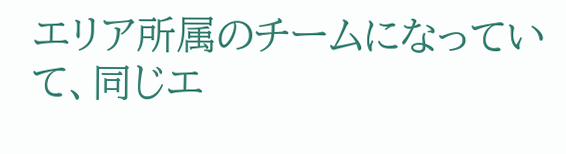エリア所属のチームになっていて、同じエ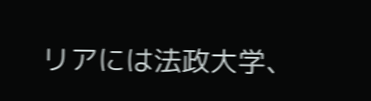リアには法政大学、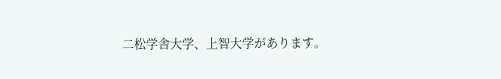二松学舎大学、上智大学があります。